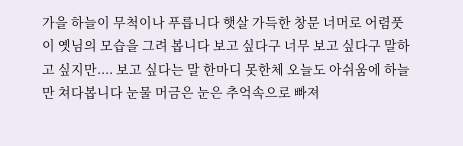가을 하늘이 무척이나 푸릅니다 햇살 가득한 창문 너머로 어렴풋이 옛님의 모습을 그려 봅니다 보고 싶다구 너무 보고 싶다구 말하고 싶지만.... 보고 싶다는 말 한마디 못한체 오늘도 아쉬움에 하늘만 쳐다봅니다 눈물 머금은 눈은 추억속으로 빠져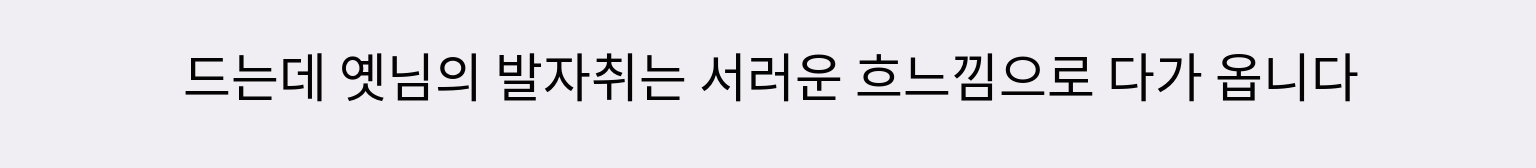드는데 옛님의 발자취는 서러운 흐느낌으로 다가 옵니다